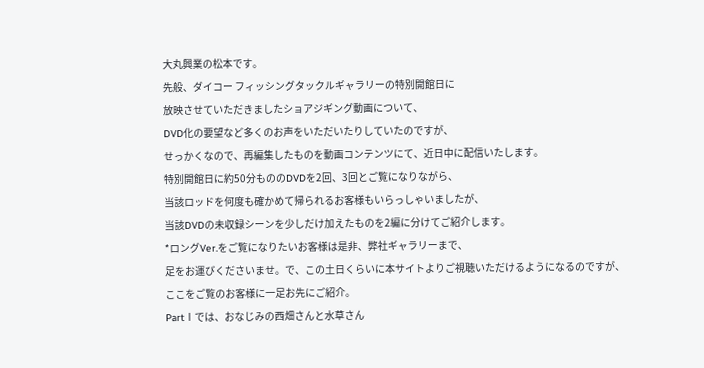大丸興業の松本です。
先般、ダイコー フィッシングタックルギャラリーの特別開館日に
放映させていただきましたショアジギング動画について、
DVD化の要望など多くのお声をいただいたりしていたのですが、
せっかくなので、再編集したものを動画コンテンツにて、近日中に配信いたします。
特別開館日に約50分もののDVDを2回、3回とご覧になりながら、
当該ロッドを何度も確かめて帰られるお客様もいらっしゃいましたが、
当該DVDの未収録シーンを少しだけ加えたものを2編に分けてご紹介します。
*ロングVer.をご覧になりたいお客様は是非、弊社ギャラリーまで、
足をお運びくださいませ。で、この土日くらいに本サイトよりご視聴いただけるようになるのですが、
ここをご覧のお客様に一足お先にご紹介。
PartⅠでは、おなじみの西畑さんと水草さん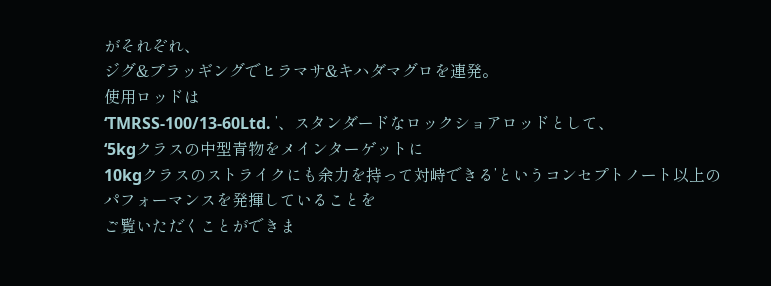がそれぞれ、
ジグ&プラッギングでヒラマサ&キハダマグロを連発。
使用ロッドは
‘TMRSS-100/13-60Ltd. ’、スタンダードなロックショアロッドとして、
‘5kgクラスの中型青物をメインターゲットに
10kgクラスのストライクにも余力を持って対峙できる’というコンセプトノート以上のパフォーマンスを発揮していることを
ご覧いただくことができま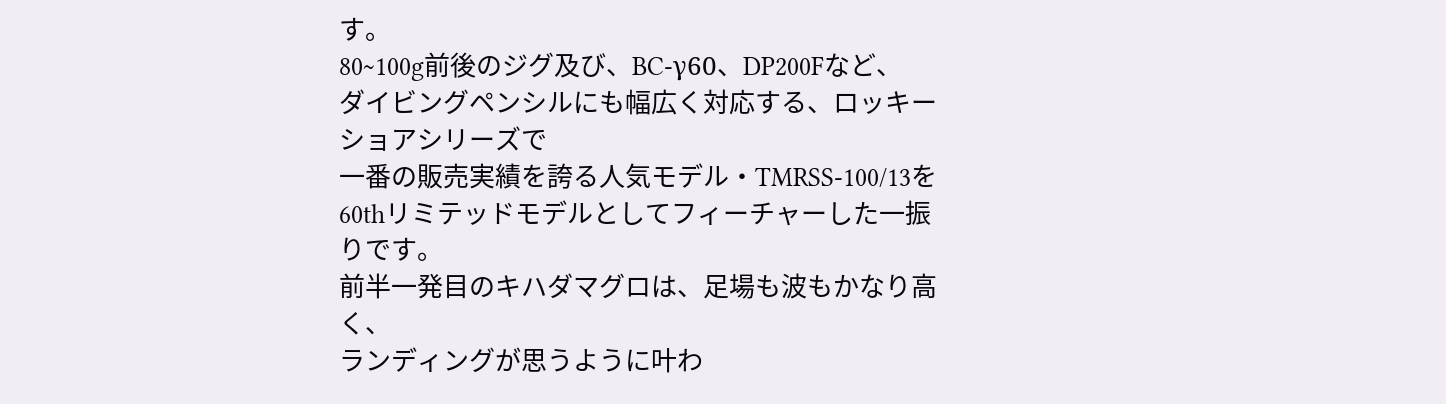す。
80~100g前後のジグ及び、BC-γ60、DP200Fなど、
ダイビングペンシルにも幅広く対応する、ロッキーショアシリーズで
一番の販売実績を誇る人気モデル・TMRSS-100/13を
60thリミテッドモデルとしてフィーチャーした一振りです。
前半一発目のキハダマグロは、足場も波もかなり高く、
ランディングが思うように叶わ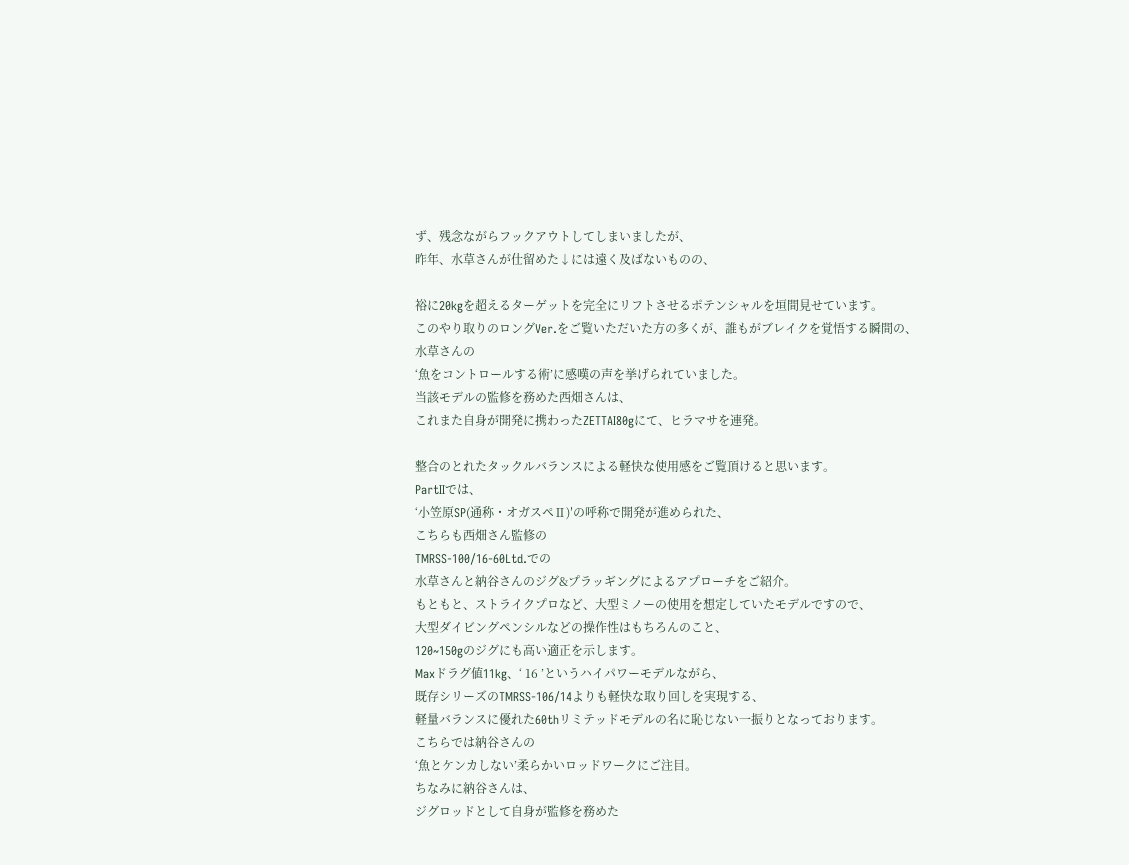ず、残念ながらフックアウトしてしまいましたが、
昨年、水草さんが仕留めた↓には遠く及ばないものの、

裕に20kgを超えるターゲットを完全にリフトさせるポテンシャルを垣間見せています。
このやり取りのロングVer.をご覧いただいた方の多くが、誰もがブレイクを覚悟する瞬間の、
水草さんの
‘魚をコントロールする術’に感嘆の声を挙げられていました。
当該モデルの監修を務めた西畑さんは、
これまた自身が開発に携わったZETTAI80gにて、ヒラマサを連発。

整合のとれたタックルバランスによる軽快な使用感をご覧頂けると思います。
PartⅡでは、
‘小笠原SP(通称・オガスペⅡ)′の呼称で開発が進められた、
こちらも西畑さん監修の
TMRSS-100/16-60Ltd.での
水草さんと納谷さんのジグ&プラッギングによるアプローチをご紹介。
もともと、ストライクプロなど、大型ミノーの使用を想定していたモデルですので、
大型ダイビングペンシルなどの操作性はもちろんのこと、
120~150gのジグにも高い適正を示します。
Maxドラグ値11kg、‘ 16 ’というハイパワーモデルながら、
既存シリーズのTMRSS-106/14よりも軽快な取り回しを実現する、
軽量バランスに優れた60thリミテッドモデルの名に恥じない一振りとなっております。
こちらでは納谷さんの
‘魚とケンカしない’柔らかいロッドワークにご注目。
ちなみに納谷さんは、
ジグロッドとして自身が監修を務めた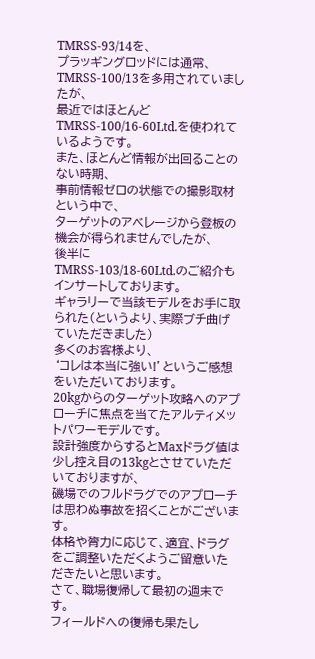TMRSS-93/14を、
プラッギングロッドには通常、TMRSS-100/13を多用されていましたが、
最近ではほとんどTMRSS-100/16-60Ltd.を使われているようです。
また、ほとんど情報が出回ることのない時期、
事前情報ゼロの状態での撮影取材という中で、
ターゲットのアベレージから登板の機会が得られませんでしたが、
後半に
TMRSS-103/18-60Ltd.のご紹介もインサートしております。
ギャラリーで当該モデルをお手に取られた(というより、実際ブチ曲げていただきました)
多くのお客様より、
‘コレは本当に強い!’というご感想をいただいております。
20kgからのターゲット攻略へのアプローチに焦点を当てたアルティメットパワーモデルです。
設計強度からするとMaxドラグ値は少し控え目の13kgとさせていただいておりますが、
磯場でのフルドラグでのアプローチは思わぬ事故を招くことがございます。
体格や膂力に応じて、適宜、ドラグをご調整いただくようご留意いただきたいと思います。
さて、職場復帰して最初の週末です。
フィールドへの復帰も果たし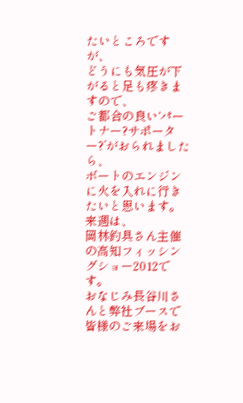たいところですが、
どうにも気圧が下がると足も疼きますので、
ご都合の良い‘パートナー?サポーター?’がおられましたら、
ボートのエンジンに火を入れに行きたいと思います。
来週は、
岡林釣具さん主催の高知フィッシングショー2012です。
おなじみ長谷川さんと弊社ブースで皆様のご来場をお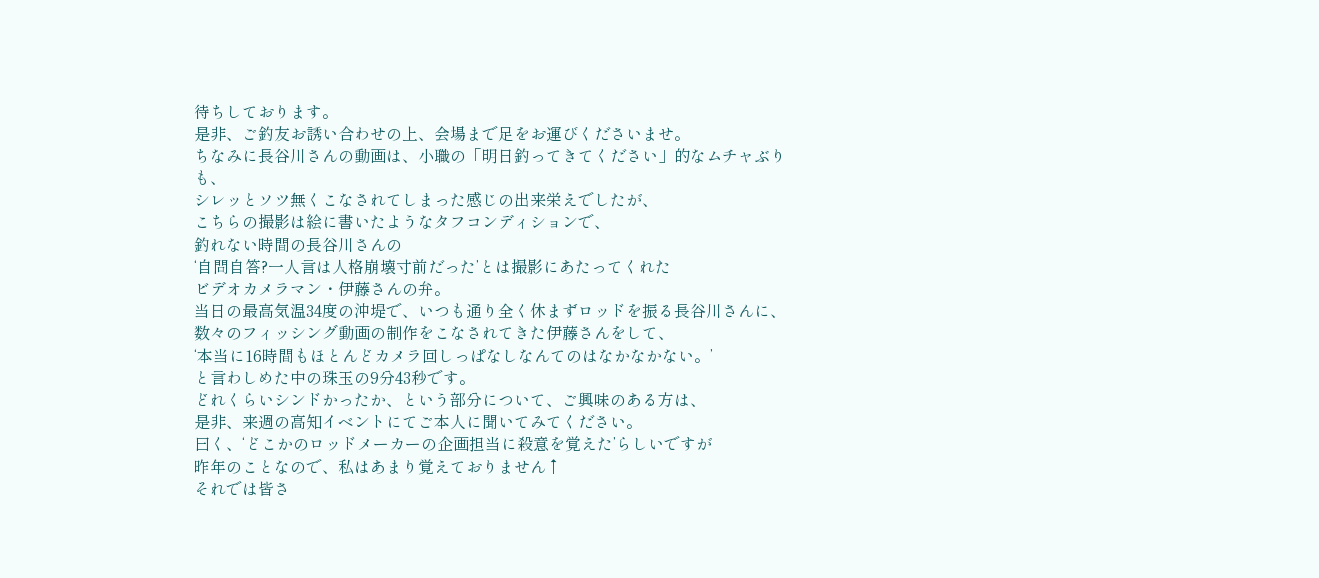待ちしております。
是非、ご釣友お誘い合わせの上、会場まで足をお運びくださいませ。
ちなみに長谷川さんの動画は、小職の「明日釣ってきてください」的なムチャぶりも、
シレッとソツ無くこなされてしまった感じの出来栄えでしたが、
こちらの撮影は絵に書いたようなタフコンディションで、
釣れない時間の長谷川さんの
‘自問自答?一人言は人格崩壊寸前だった’とは撮影にあたってくれた
ビデオカメラマン・伊藤さんの弁。
当日の最高気温34度の沖堤で、いつも通り全く休まずロッドを振る長谷川さんに、
数々のフィッシング動画の制作をこなされてきた伊藤さんをして、
‘本当に16時間もほとんどカメラ回しっぱなしなんてのはなかなかない。’
と言わしめた中の珠玉の9分43秒です。
どれくらいシンドかったか、という部分について、ご興味のある方は、
是非、来週の高知イベントにてご本人に聞いてみてください。
曰く、‘どこかのロッドメーカーの企画担当に殺意を覚えた’らしいですが
昨年のことなので、私はあまり覚えておりません↑
それでは皆さ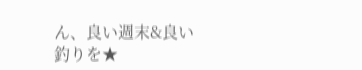ん、良い週末&良い釣りを★